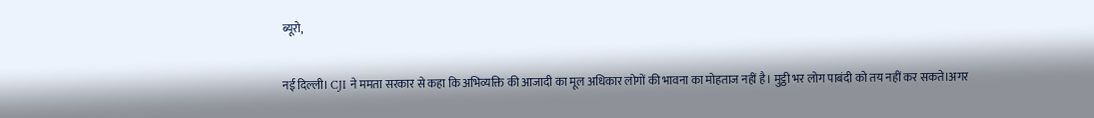ब्यूरो,

नई दिल्ली। CJI ने ममता सरकार से कहा कि अभिव्यक्ति की आजादी का मूल अधिकार लोगों की भावना का मोहताज नहीं है। मुट्ठी भर लोग पाबंदी को तय नहीं कर सकते।अगर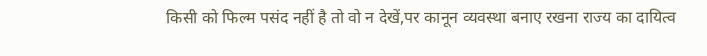किसी को फिल्म पसंद नहीं है तो वो न देखें,पर कानून व्यवस्था बनाए रखना राज्य का दायित्व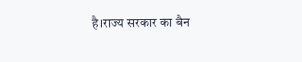है।राज्य सरकार का बैन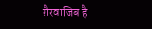ग़ैरवाजिब है